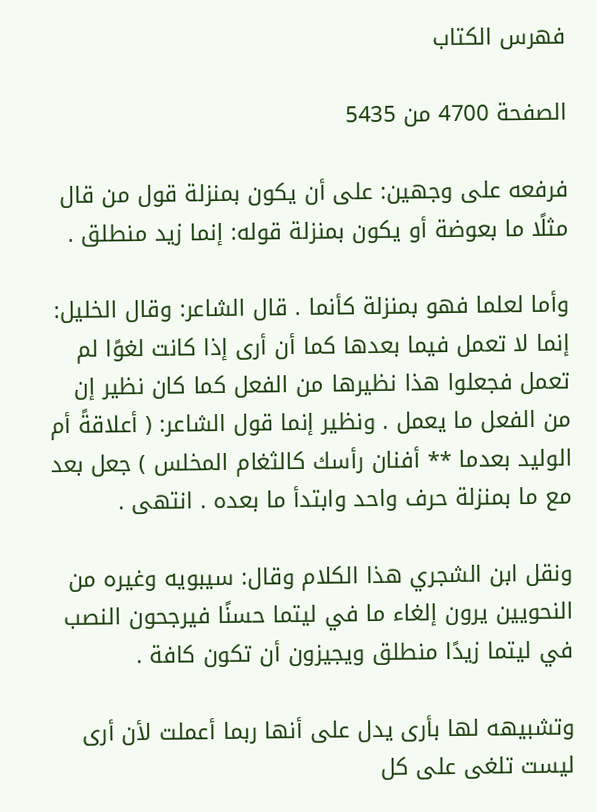فهرس الكتاب

الصفحة 4700 من 5435

فرفعه على وجهين: على أن يكون بمنزلة قول من قال مثلًا ما بعوضة أو يكون بمنزلة قوله: إنما زيد منطلق .

وأما لعلما فهو بمنزلة كأنما . قال الشاعر: وقال الخليل: إنما لا تعمل فيما بعدها كما أن أرى إذا كانت لغوًا لم تعمل فجعلوا هذا نظيرها من الفعل كما كان نظير إن من الفعل ما يعمل . ونظير إنما قول الشاعر: ( أعلاقةً أم الوليد بعدما ** أفنان رأسك كالثغام المخلس ) جعل بعد مع ما بمنزلة حرف واحد وابتدأ ما بعده . انتهى .

ونقل ابن الشجري هذا الكلام وقال: سيبويه وغيره من النحويين يرون إلغاء ما في ليتما حسنًا فيرجحون النصب في ليتما زيدًا منطلق ويجيزون أن تكون كافة .

وتشبيهه لها بأرى يدل على أنها ربما أعملت لأن أرى ليست تلغى على كل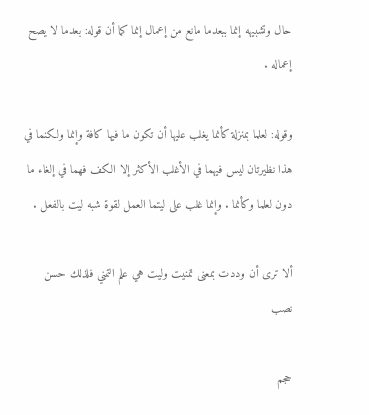حال وتشبيهه إنما ببعدما مانع من إعمال إنما كما أن قوله: بعدما لا يصح إعماله .

وقوله: لعلما بمنزلة كأنما يغلب عليها أن تكون ما فيها كافة وإنما ولكنما في هذا نظيرتان ليس فيهما في الأغلب الأكثر إلا الكف فهما في إلغاء ما دون لعلما وكأنما . وإنما غلب على ليتما العمل لقوة شبه ليت بالفعل .

ألا ترى أن وددت بمعنى تمنيت وليت هي علم التمني فلذلك حسن نصب

حجم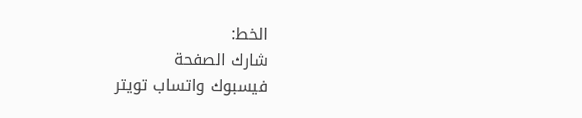الخط:
شارك الصفحة
فيسبوك واتساب تويتر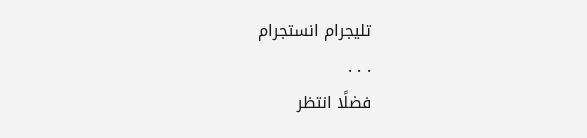تليجرام انستجرام
. . .
فضلًا انتظر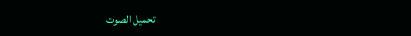تحميل الصوت